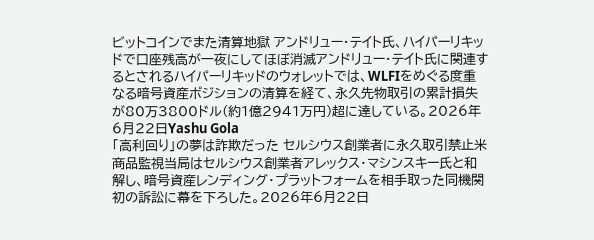ビットコインでまた清算地獄 アンドリュー・テイト氏、ハイパーリキッドで口座残高が一夜にしてほぼ消滅アンドリュー・テイト氏に関連するとされるハイパーリキッドのウォレットでは、WLFIをめぐる度重なる暗号資産ポジションの清算を経て、永久先物取引の累計損失が80万3800ドル(約1億2941万円)超に達している。2026年6月22日Yashu Gola
「高利回り」の夢は詐欺だった セルシウス創業者に永久取引禁止米商品監視当局はセルシウス創業者アレックス・マシンスキー氏と和解し、暗号資産レンディング・プラットフォームを相手取った同機関初の訴訟に幕を下ろした。2026年6月22日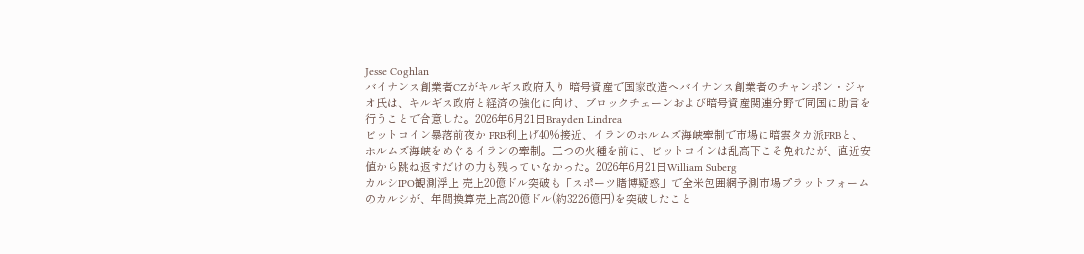Jesse Coghlan
バイナンス創業者CZがキルギス政府入り 暗号資産で国家改造へバイナンス創業者のチャンポン・ジャオ氏は、キルギス政府と経済の強化に向け、ブロックチェーンおよび暗号資産関連分野で同国に助言を行うことで合意した。2026年6月21日Brayden Lindrea
ビットコイン暴落前夜か FRB利上げ40%接近、イランのホルムズ海峡牽制で市場に暗雲タカ派FRBと、ホルムズ海峡をめぐるイランの牽制。二つの火種を前に、ビットコインは乱高下こそ免れたが、直近安値から跳ね返すだけの力も残っていなかった。2026年6月21日William Suberg
カルシIPO観測浮上 売上20億ドル突破も「スポーツ賭博疑惑」で全米包囲網予測市場プラットフォームのカルシが、年間換算売上高20億ドル(約3226億円)を突破したこと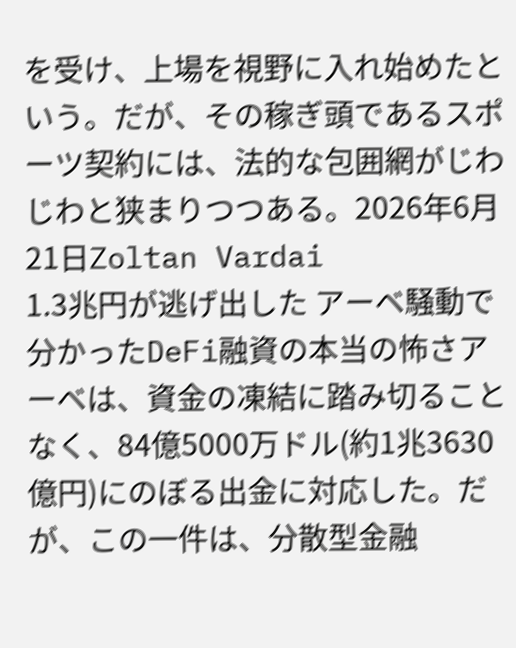を受け、上場を視野に入れ始めたという。だが、その稼ぎ頭であるスポーツ契約には、法的な包囲網がじわじわと狭まりつつある。2026年6月21日Zoltan Vardai
1.3兆円が逃げ出した アーベ騒動で分かったDeFi融資の本当の怖さアーベは、資金の凍結に踏み切ることなく、84億5000万ドル(約1兆3630億円)にのぼる出金に対応した。だが、この一件は、分散型金融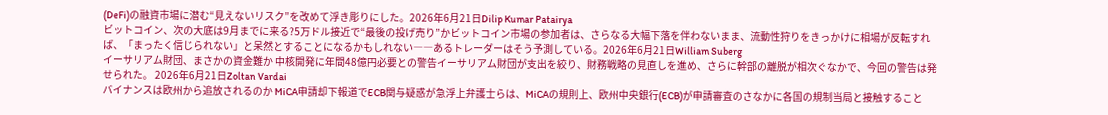(DeFi)の融資市場に潜む“見えないリスク”を改めて浮き彫りにした。2026年6月21日Dilip Kumar Patairya
ビットコイン、次の大底は9月までに来る?5万ドル接近で“最後の投げ売り”かビットコイン市場の参加者は、さらなる大幅下落を伴わないまま、流動性狩りをきっかけに相場が反転すれば、「まったく信じられない」と呆然とすることになるかもしれない――あるトレーダーはそう予測している。2026年6月21日William Suberg
イーサリアム財団、まさかの資金難か 中核開発に年間48億円必要との警告イーサリアム財団が支出を絞り、財務戦略の見直しを進め、さらに幹部の離脱が相次ぐなかで、今回の警告は発せられた。 2026年6月21日Zoltan Vardai
バイナンスは欧州から追放されるのか MiCA申請却下報道でECB関与疑惑が急浮上弁護士らは、MiCAの規則上、欧州中央銀行(ECB)が申請審査のさなかに各国の規制当局と接触すること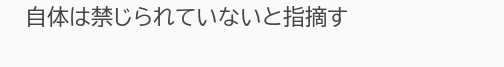自体は禁じられていないと指摘す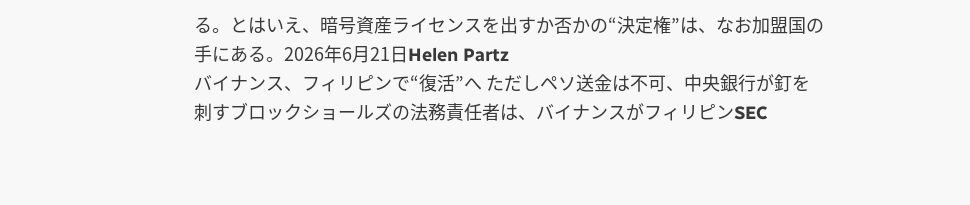る。とはいえ、暗号資産ライセンスを出すか否かの“決定権”は、なお加盟国の手にある。2026年6月21日Helen Partz
バイナンス、フィリピンで“復活”へ ただしペソ送金は不可、中央銀行が釘を刺すブロックショールズの法務責任者は、バイナンスがフィリピンSEC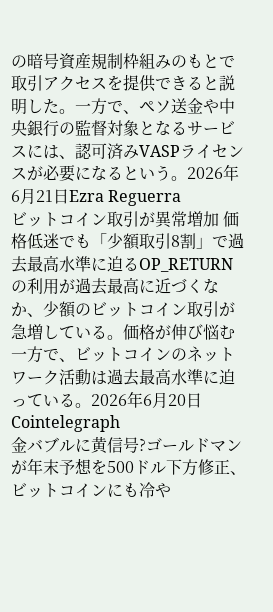の暗号資産規制枠組みのもとで取引アクセスを提供できると説明した。一方で、ペソ送金や中央銀行の監督対象となるサービスには、認可済みVASPライセンスが必要になるという。2026年6月21日Ezra Reguerra
ビットコイン取引が異常増加 価格低迷でも「少額取引8割」で過去最高水準に迫るOP_RETURNの利用が過去最高に近づくなか、少額のビットコイン取引が急増している。価格が伸び悩む一方で、ビットコインのネットワーク活動は過去最高水準に迫っている。2026年6月20日Cointelegraph
金バブルに黄信号?ゴールドマンが年末予想を500ドル下方修正、ビットコインにも冷や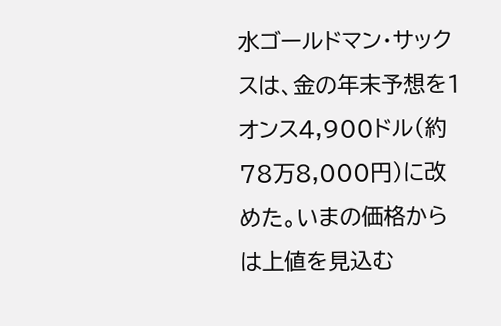水ゴールドマン・サックスは、金の年末予想を1オンス4,900ドル(約78万8,000円)に改めた。いまの価格からは上値を見込む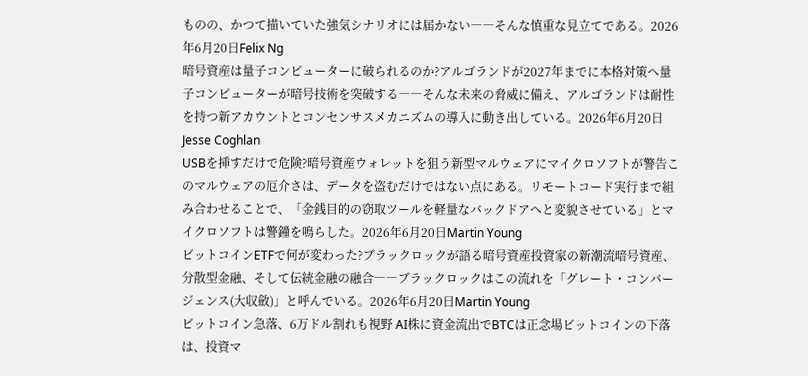ものの、かつて描いていた強気シナリオには届かない――そんな慎重な見立てである。2026年6月20日Felix Ng
暗号資産は量子コンピューターに破られるのか?アルゴランドが2027年までに本格対策へ量子コンピューターが暗号技術を突破する――そんな未来の脅威に備え、アルゴランドは耐性を持つ新アカウントとコンセンサスメカニズムの導入に動き出している。2026年6月20日Jesse Coghlan
USBを挿すだけで危険?暗号資産ウォレットを狙う新型マルウェアにマイクロソフトが警告このマルウェアの厄介さは、データを盗むだけではない点にある。リモートコード実行まで組み合わせることで、「金銭目的の窃取ツールを軽量なバックドアへと変貌させている」とマイクロソフトは警鐘を鳴らした。2026年6月20日Martin Young
ビットコインETFで何が変わった?ブラックロックが語る暗号資産投資家の新潮流暗号資産、分散型金融、そして伝統金融の融合――ブラックロックはこの流れを「グレート・コンバージェンス(大収斂)」と呼んでいる。2026年6月20日Martin Young
ビットコイン急落、6万ドル割れも視野 AI株に資金流出でBTCは正念場ビットコインの下落は、投資マ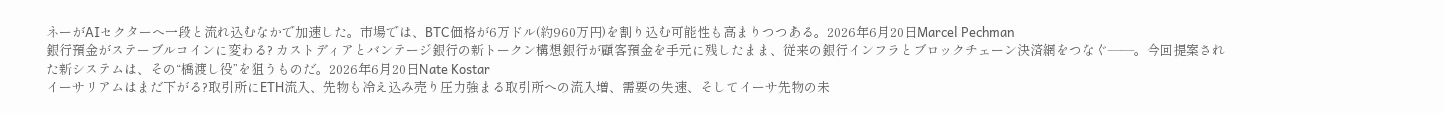ネーがAIセクターへ一段と流れ込むなかで加速した。市場では、BTC価格が6万ドル(約960万円)を割り込む可能性も高まりつつある。2026年6月20日Marcel Pechman
銀行預金がステーブルコインに変わる? カストディアとバンテージ銀行の新トークン構想銀行が顧客預金を手元に残したまま、従来の銀行インフラとブロックチェーン決済網をつなぐ――。今回提案された新システムは、その“橋渡し役”を狙うものだ。2026年6月20日Nate Kostar
イーサリアムはまだ下がる?取引所にETH流入、先物も冷え込み売り圧力強まる取引所への流入増、需要の失速、そしてイーサ先物の未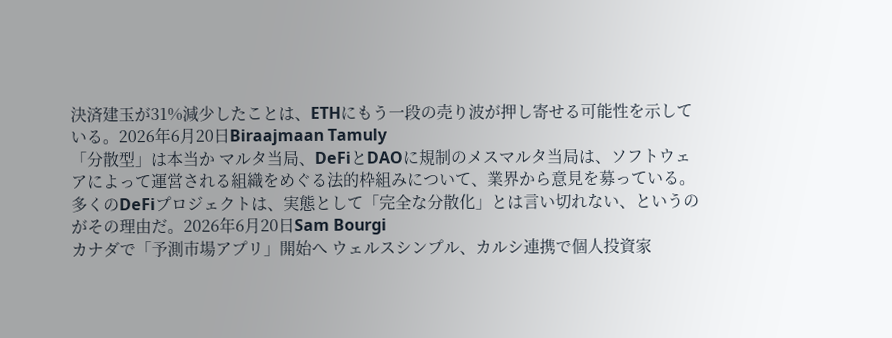決済建玉が31%減少したことは、ETHにもう一段の売り波が押し寄せる可能性を示している。2026年6月20日Biraajmaan Tamuly
「分散型」は本当か マルタ当局、DeFiとDAOに規制のメスマルタ当局は、ソフトウェアによって運営される組織をめぐる法的枠組みについて、業界から意見を募っている。多くのDeFiプロジェクトは、実態として「完全な分散化」とは言い切れない、というのがその理由だ。2026年6月20日Sam Bourgi
カナダで「予測市場アプリ」開始へ ウェルスシンプル、カルシ連携で個人投資家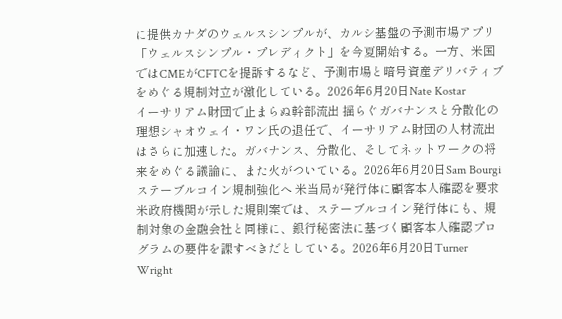に提供カナダのウェルスシンプルが、カルシ基盤の予測市場アプリ「ウェルスシンプル・プレディクト」を今夏開始する。一方、米国ではCMEがCFTCを提訴するなど、予測市場と暗号資産デリバティブをめぐる規制対立が激化している。2026年6月20日Nate Kostar
イーサリアム財団で止まらぬ幹部流出 揺らぐガバナンスと分散化の理想シャオウェイ・ワン氏の退任で、イーサリアム財団の人材流出はさらに加速した。ガバナンス、分散化、そしてネットワークの将来をめぐる議論に、また火がついている。2026年6月20日Sam Bourgi
ステーブルコイン規制強化へ 米当局が発行体に顧客本人確認を要求米政府機関が示した規則案では、ステーブルコイン発行体にも、規制対象の金融会社と同様に、銀行秘密法に基づく顧客本人確認プログラムの要件を課すべきだとしている。2026年6月20日Turner Wright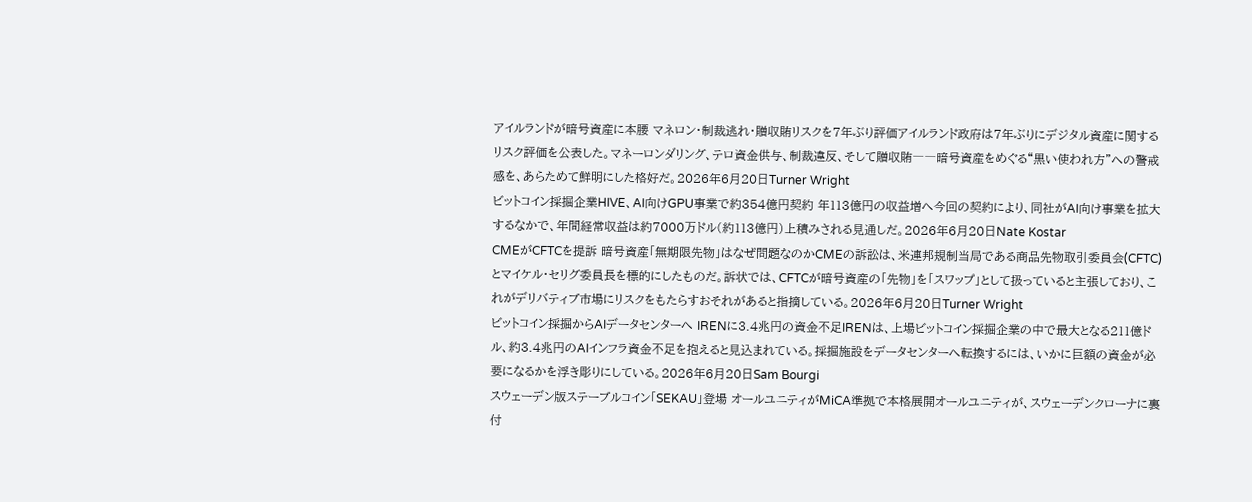アイルランドが暗号資産に本腰 マネロン・制裁逃れ・贈収賄リスクを7年ぶり評価アイルランド政府は7年ぶりにデジタル資産に関するリスク評価を公表した。マネーロンダリング、テロ資金供与、制裁違反、そして贈収賄――暗号資産をめぐる“黒い使われ方”への警戒感を、あらためて鮮明にした格好だ。2026年6月20日Turner Wright
ビットコイン採掘企業HIVE、AI向けGPU事業で約354億円契約 年113億円の収益増へ今回の契約により、同社がAI向け事業を拡大するなかで、年間経常収益は約7000万ドル(約113億円)上積みされる見通しだ。2026年6月20日Nate Kostar
CMEがCFTCを提訴 暗号資産「無期限先物」はなぜ問題なのかCMEの訴訟は、米連邦規制当局である商品先物取引委員会(CFTC)とマイケル・セリグ委員長を標的にしたものだ。訴状では、CFTCが暗号資産の「先物」を「スワップ」として扱っていると主張しており、これがデリバティブ市場にリスクをもたらすおそれがあると指摘している。2026年6月20日Turner Wright
ビットコイン採掘からAIデータセンターへ IRENに3.4兆円の資金不足IRENは、上場ビットコイン採掘企業の中で最大となる211億ドル、約3.4兆円のAIインフラ資金不足を抱えると見込まれている。採掘施設をデータセンターへ転換するには、いかに巨額の資金が必要になるかを浮き彫りにしている。2026年6月20日Sam Bourgi
スウェーデン版ステーブルコイン「SEKAU」登場 オールユニティがMiCA準拠で本格展開オールユニティが、スウェーデンクローナに裏付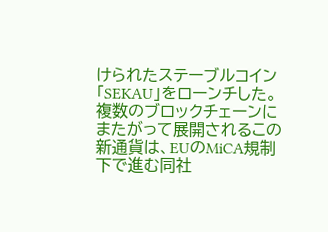けられたステーブルコイン「SEKAU」をローンチした。複数のブロックチェーンにまたがって展開されるこの新通貨は、EUのMiCA規制下で進む同社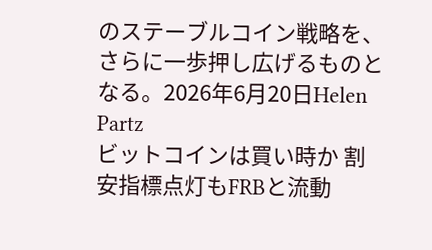のステーブルコイン戦略を、さらに一歩押し広げるものとなる。2026年6月20日Helen Partz
ビットコインは買い時か 割安指標点灯もFRBと流動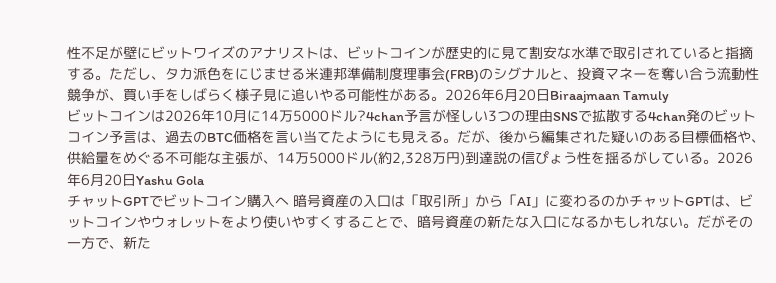性不足が壁にビットワイズのアナリストは、ビットコインが歴史的に見て割安な水準で取引されていると指摘する。ただし、タカ派色をにじませる米連邦準備制度理事会(FRB)のシグナルと、投資マネーを奪い合う流動性競争が、買い手をしばらく様子見に追いやる可能性がある。2026年6月20日Biraajmaan Tamuly
ビットコインは2026年10月に14万5000ドル?4chan予言が怪しい3つの理由SNSで拡散する4chan発のビットコイン予言は、過去のBTC価格を言い当てたようにも見える。だが、後から編集された疑いのある目標価格や、供給量をめぐる不可能な主張が、14万5000ドル(約2,328万円)到達説の信ぴょう性を揺るがしている。2026年6月20日Yashu Gola
チャットGPTでビットコイン購入へ 暗号資産の入口は「取引所」から「AI」に変わるのかチャットGPTは、ビットコインやウォレットをより使いやすくすることで、暗号資産の新たな入口になるかもしれない。だがその一方で、新た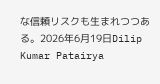な信頼リスクも生まれつつある。2026年6月19日Dilip Kumar Patairya